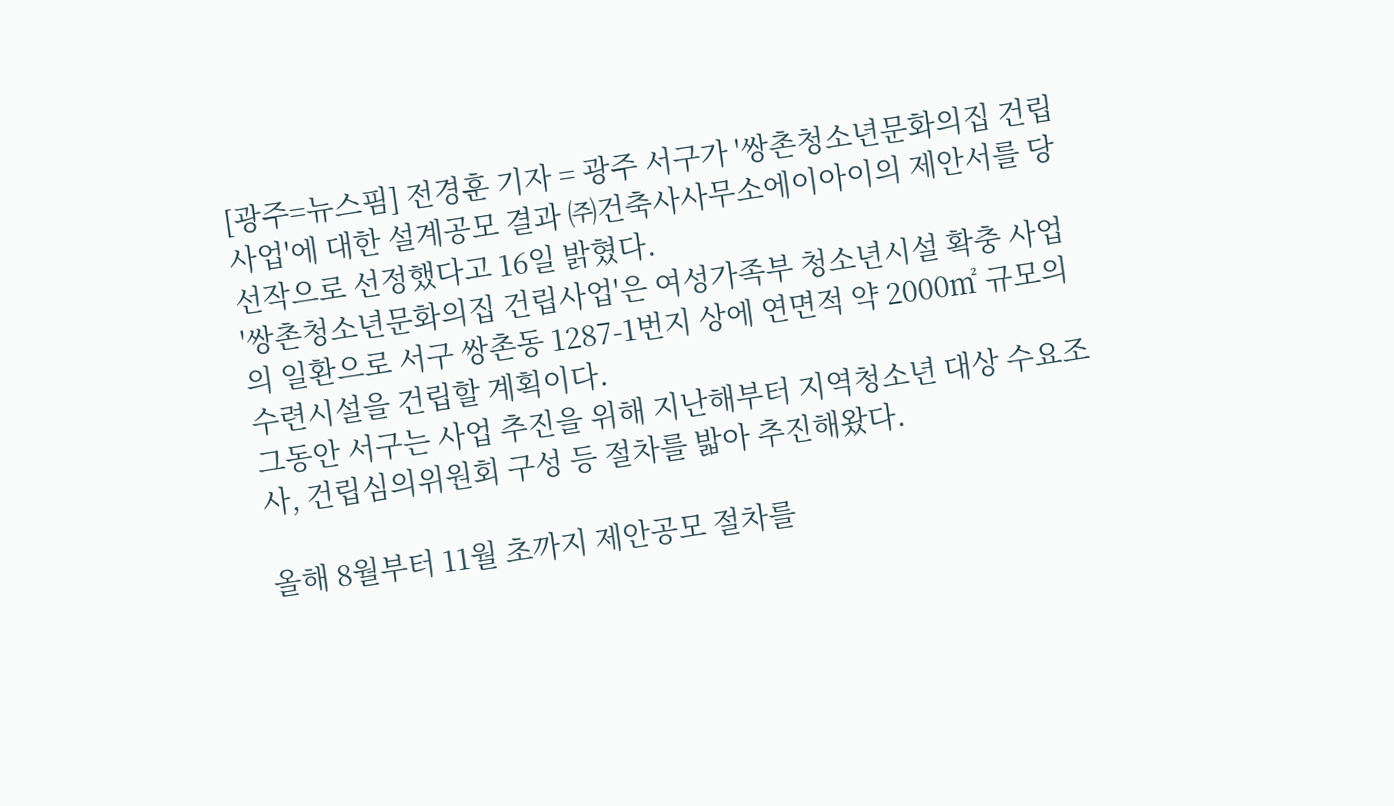[광주=뉴스핌] 전경훈 기자 = 광주 서구가 '쌍촌청소년문화의집 건립사업'에 대한 설계공모 결과 ㈜건축사사무소에이아이의 제안서를 당선작으로 선정했다고 16일 밝혔다.
'쌍촌청소년문화의집 건립사업'은 여성가족부 청소년시설 확충 사업의 일환으로 서구 쌍촌동 1287-1번지 상에 연면적 약 2000㎡ 규모의 수련시설을 건립할 계획이다.
그동안 서구는 사업 추진을 위해 지난해부터 지역청소년 대상 수요조사, 건립심의위원회 구성 등 절차를 밟아 추진해왔다.

올해 8월부터 11월 초까지 제안공모 절차를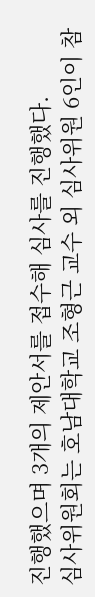진행했으며 3개의 제안서를 접수해 심사를 진행했다.
심사위원회는 호남대학교 조형근 교수 외 심사위원 6인이 참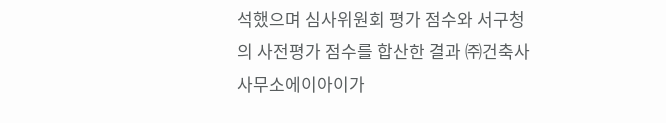석했으며 심사위원회 평가 점수와 서구청의 사전평가 점수를 합산한 결과 ㈜건축사사무소에이아이가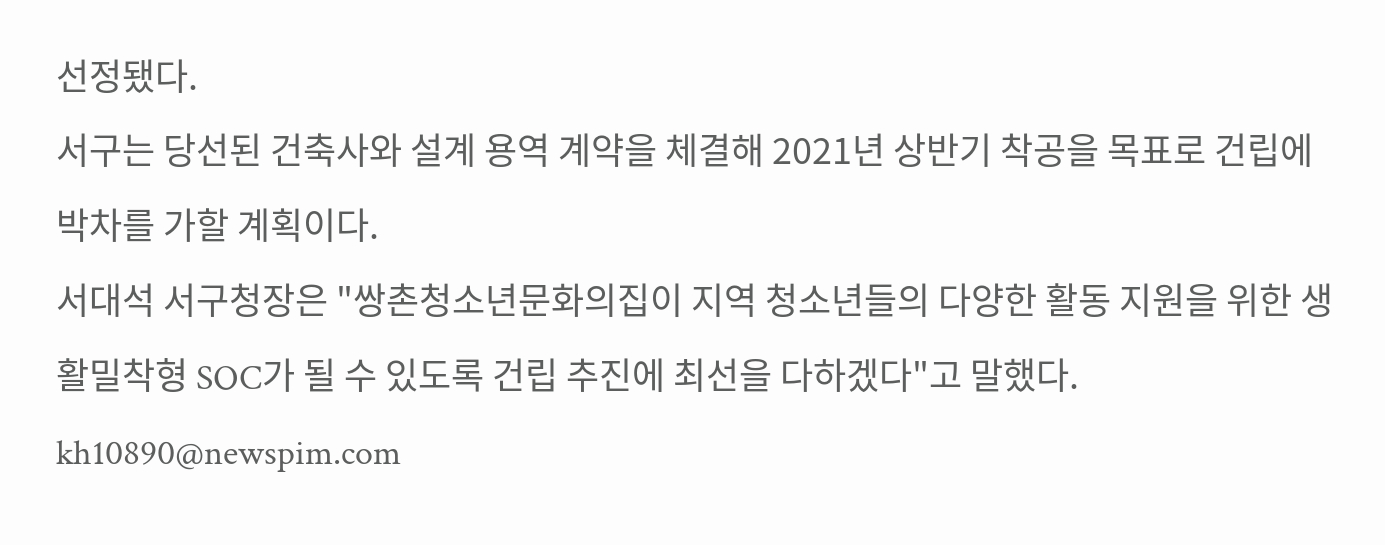선정됐다.
서구는 당선된 건축사와 설계 용역 계약을 체결해 2021년 상반기 착공을 목표로 건립에 박차를 가할 계획이다.
서대석 서구청장은 "쌍촌청소년문화의집이 지역 청소년들의 다양한 활동 지원을 위한 생활밀착형 SOC가 될 수 있도록 건립 추진에 최선을 다하겠다"고 말했다.
kh10890@newspim.com